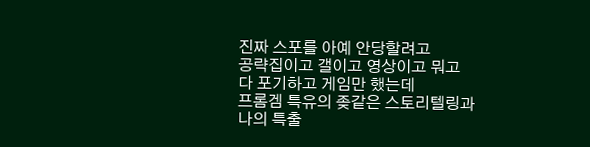진짜 스포를 아예 안당할려고
공략집이고 갤이고 영상이고 뭐고
다 포기하고 게임만 했는데
프롬겜 특유의 좆같은 스토리텔링과
나의 특출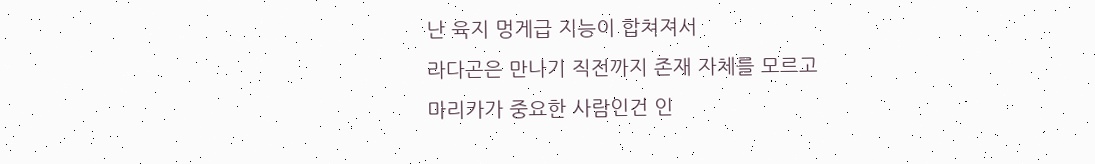난 육지 멍게급 지능이 합쳐져서
라다곤은 만나기 직전까지 존재 자체를 모르고
마리카가 중요한 사람인건 인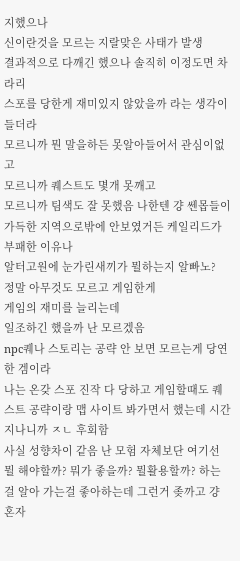지했으나
신이란것을 모르는 지랄맞은 사태가 발생
결과적으로 다깨긴 했으나 솔직히 이정도면 차라리
스포를 당한게 재미있지 않았을까 라는 생각이 들더라
모르니까 뭔 말을하든 못알아들어서 관심이없고
모르니까 퀘스트도 몇개 못깨고
모르니까 팀색도 잘 못했음 나한텐 걍 쎈몹들이 가득한 지역으로밖에 안보였거든 케일리드가 부패한 이유나
알터고원에 눈가린새끼가 뭘하는지 알빠노?
정말 아무것도 모르고 게임한게
게임의 재미를 늘리는데
일조하긴 했을까 난 모르겠음
npc퀘나 스토리는 공략 안 보면 모르는게 당연한 겜이라
나는 온갖 스포 진작 다 당하고 게임할때도 퀘스트 공략이랑 맵 사이트 봐가면서 했는데 시간 지나니까 ㅈㄴ 후회함
사실 성향차이 같음 난 모험 자체보단 여기선 뭘 해야할까? 뭐가 좋을까? 뭘활용할까? 하는걸 알아 가는걸 좋아하는데 그런거 좆까고 걍 혼자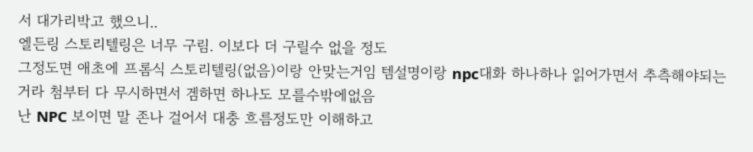서 대가리박고 했으니..
엘든링 스토리텔링은 너무 구림. 이보다 더 구릴수 없을 정도
그정도면 애초에 프롬식 스토리텔링(없음)이랑 안맞는거임 템설명이랑 npc대화 하나하나 읽어가면서 추측해야되는거라 첨부터 다 무시하면서 겜하면 하나도 모를수밖에없음
난 NPC 보이면 말 존나 걸어서 대충 흐름정도만 이해하고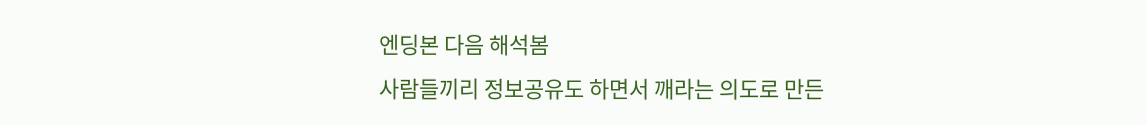엔딩본 다음 해석봄
사람들끼리 정보공유도 하면서 깨라는 의도로 만든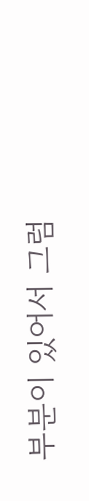부분이 있어서 그럼